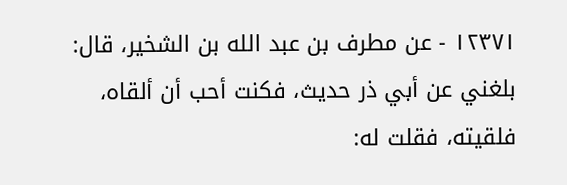١٢٣٧١ - عن مطرف بن عبد الله بن الشخير، قال: بلغني عن أبي ذر حديث، فكنت أحب أن ألقاه، فلقيته، فقلت له: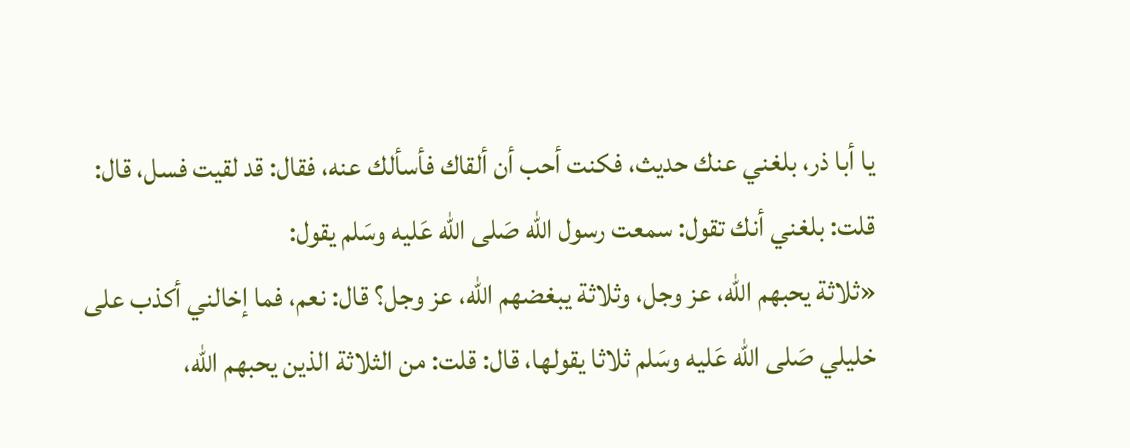يا أبا ذر، بلغني عنك حديث، فكنت أحب أن ألقاك فأسألك عنه، فقال: قد لقيت فسل، قال: قلت: بلغني أنك تقول: سمعت رسول الله صَلى الله عَليه وسَلم يقول:
«ثلاثة يحبهم الله، عز وجل، وثلاثة يبغضهم الله، عز وجل؟ قال: نعم، فما إخالني أكذب على خليلي صَلى الله عَليه وسَلم ثلاثا يقولها، قال: قلت: من الثلاثة الذين يحبهم الله،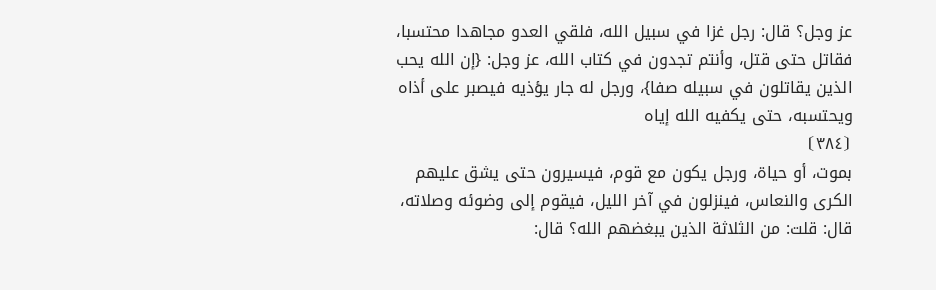عز وجل؟ قال: رجل غزا في سبيل الله، فلقي العدو مجاهدا محتسبا، فقاتل حتى قتل، وأنتم تجدون في كتاب الله، عز وجل: {إن الله يحب الذين يقاتلون في سبيله صفا}، ورجل له جار يؤذيه فيصبر على أذاه ويحتسبه، حتى يكفيه الله إياه
⦗٣٨٤⦘
بموت، أو حياة، ورجل يكون مع قوم، فيسيرون حتى يشق عليهم الكرى والنعاس، فينزلون في آخر الليل، فيقوم إلى وضوئه وصلاته، قال: قلت: من الثلاثة الذين يبغضهم الله؟ قال: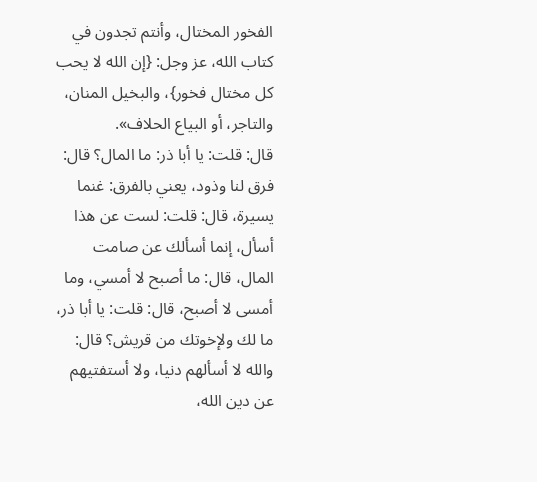الفخور المختال، وأنتم تجدون في كتاب الله، عز وجل: {إن الله لا يحب كل مختال فخور}، والبخيل المنان، والتاجر، أو البياع الحلاف».
قال: قلت: يا أبا ذر: ما المال؟ قال: فرق لنا وذود، يعني بالفرق: غنما يسيرة، قال: قلت: لست عن هذا أسأل، إنما أسألك عن صامت المال، قال: ما أصبح لا أمسي، وما أمسى لا أصبح، قال: قلت: يا أبا ذر، ما لك ولإخوتك من قريش؟ قال: والله لا أسألهم دنيا، ولا أستفتيهم عن دين الله،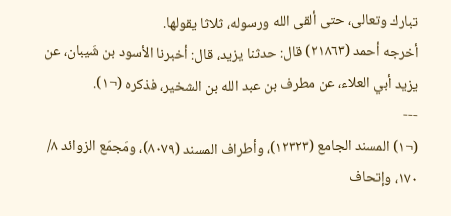تبارك وتعالى، حتى ألقى الله ورسوله، ثلاثا يقولها.
أخرجه أحمد (٢١٨٦٣) قال: حدثنا يزيد، قال: أخبرنا الأسود بن شَيبان، عن يزيد أبي العلاء، عن مطرف بن عبد الله بن الشخير، فذكره (¬١).
---
(¬١) المسند الجامع (١٢٣٢٣)، وأطراف المسند (٨٠٧٩)، ومَجمَع الزوائد ٨/ ١٧٠، وإتحاف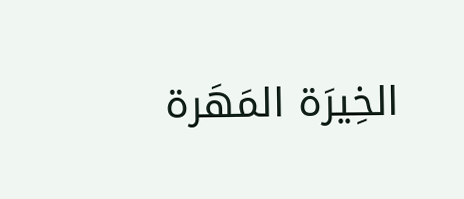الخِيرَة المَهَرة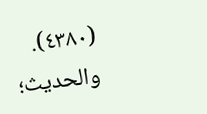(٤٣٨٠).
والحديث؛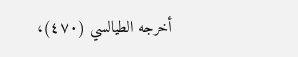أخرجه الطيالسي (٤٧٠)،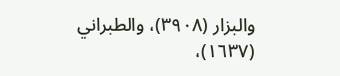والبزار (٣٩٠٨)، والطبراني (١٦٣٧)،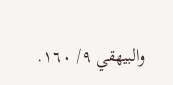والبيهقي ٩/ ١٦٠.